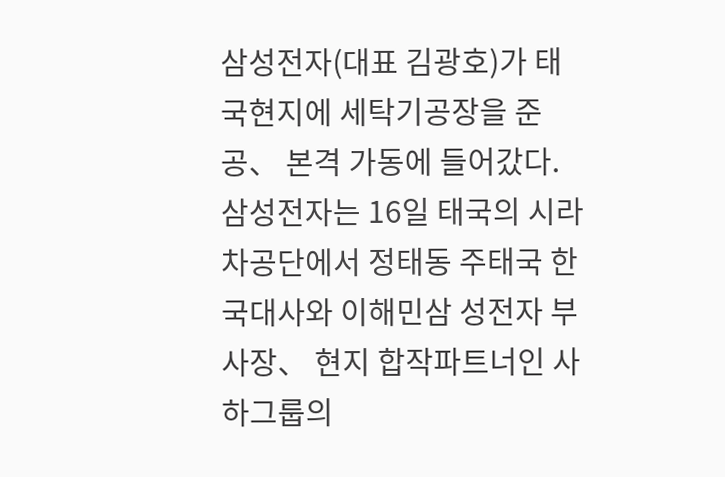삼성전자(대표 김광호)가 태국현지에 세탁기공장을 준공、 본격 가동에 들어갔다. 삼성전자는 16일 태국의 시라차공단에서 정태동 주태국 한국대사와 이해민삼 성전자 부사장、 현지 합작파트너인 사하그룹의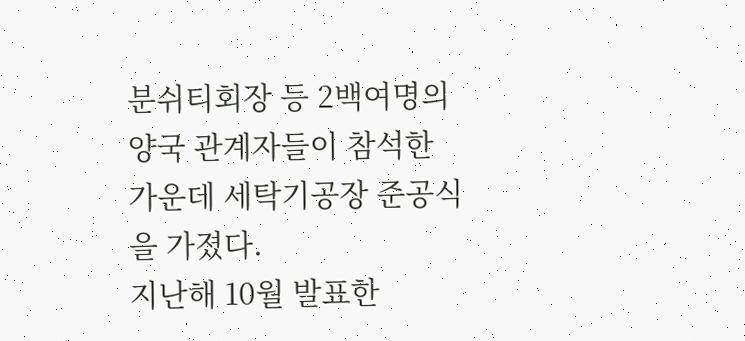분쉬티회장 등 2백여명의 양국 관계자들이 참석한 가운데 세탁기공장 준공식을 가졌다.
지난해 10월 발표한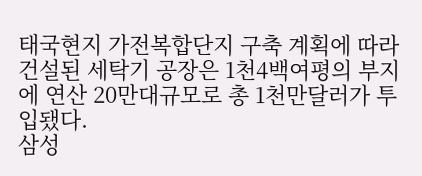태국현지 가전복합단지 구축 계획에 따라 건설된 세탁기 공장은 1천4백여평의 부지에 연산 20만대규모로 총 1천만달러가 투입됐다.
삼성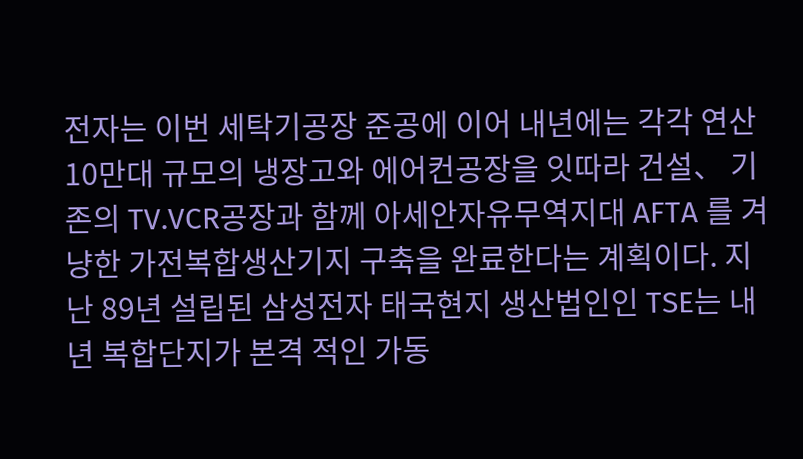전자는 이번 세탁기공장 준공에 이어 내년에는 각각 연산 10만대 규모의 냉장고와 에어컨공장을 잇따라 건설、 기존의 TV.VCR공장과 함께 아세안자유무역지대 AFTA 를 겨냥한 가전복합생산기지 구축을 완료한다는 계획이다. 지난 89년 설립된 삼성전자 태국현지 생산법인인 TSE는 내년 복합단지가 본격 적인 가동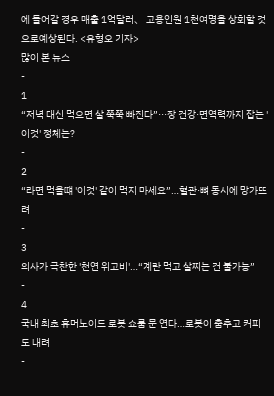에 들어갈 경우 매출 1억달러、 고용인원 1천여명을 상회할 것으로예상된다. <유형오 기자>
많이 본 뉴스
-
1
“저녁 대신 먹으면 살 쭉쭉 빠진다”···장 건강·면역력까지 잡는 '이것' 정체는?
-
2
“라면 먹을떄 '이것' 같이 먹지 마세요”…혈관·뼈 동시에 망가뜨려
-
3
의사가 극찬한 '천연 위고비'…“계란 먹고 살찌는 건 불가능”
-
4
국내 최초 휴머노이드 로봇 쇼룸 문 연다…로봇이 춤추고 커피도 내려
-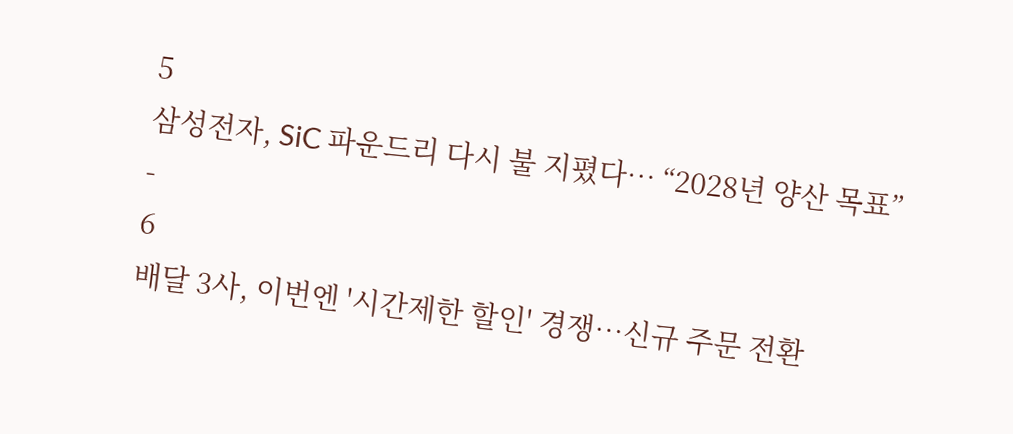5
삼성전자, SiC 파운드리 다시 불 지폈다… “2028년 양산 목표”
-
6
배달 3사, 이번엔 '시간제한 할인' 경쟁…신규 주문 전환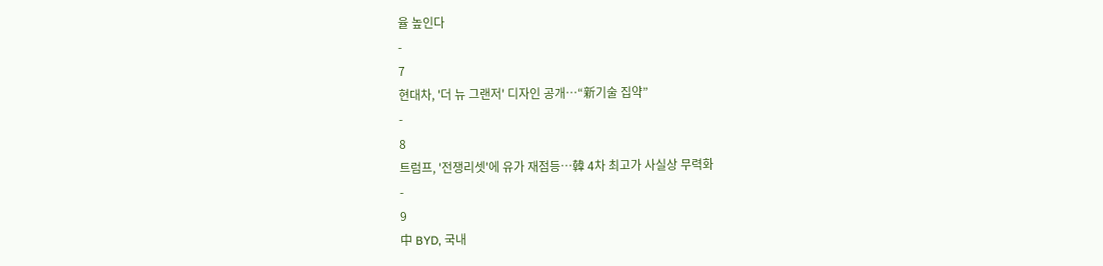율 높인다
-
7
현대차, '더 뉴 그랜저' 디자인 공개…“新기술 집약”
-
8
트럼프, '전쟁리셋'에 유가 재점등…韓 4차 최고가 사실상 무력화
-
9
中 BYD, 국내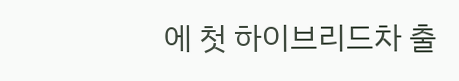에 첫 하이브리드차 출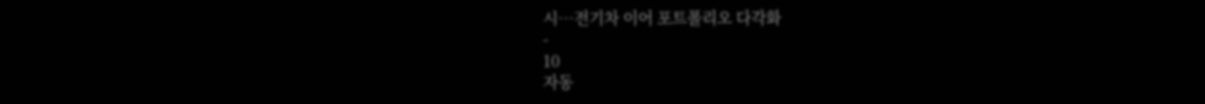시…전기차 이어 포트폴리오 다각화
-
10
자동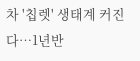차 '칩렛' 생태계 커진다…1년반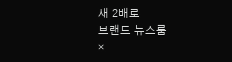새 2배로
브랜드 뉴스룸
×